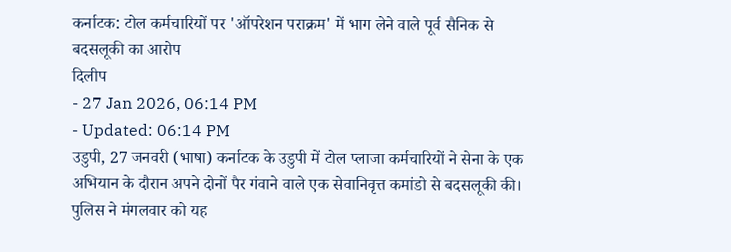कर्नाटक: टोल कर्मचारियों पर 'ऑपरेशन पराक्रम' में भाग लेने वाले पूर्व सैनिक से बदसलूकी का आरोप
दिलीप
- 27 Jan 2026, 06:14 PM
- Updated: 06:14 PM
उडुपी, 27 जनवरी (भाषा) कर्नाटक के उडुपी में टोल प्लाजा कर्मचारियों ने सेना के एक अभियान के दौरान अपने दोनों पैर गंवाने वाले एक सेवानिवृत्त कमांडो से बदसलूकी की। पुलिस ने मंगलवार को यह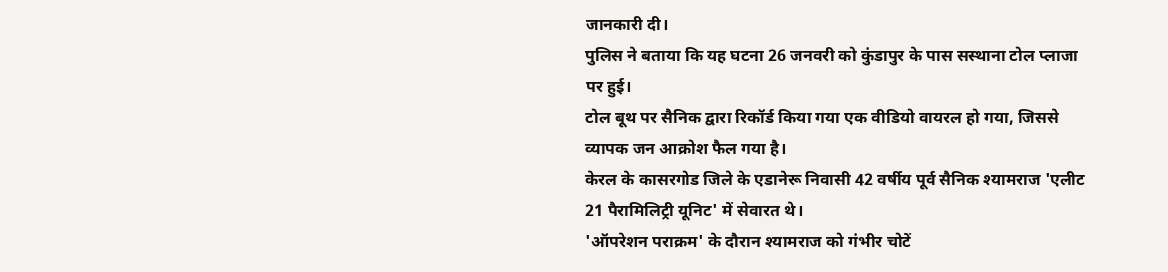जानकारी दी।
पुलिस ने बताया कि यह घटना 26 जनवरी को कुंडापुर के पास सस्थाना टोल प्लाजा पर हुई।
टोल बूथ पर सैनिक द्वारा रिकॉर्ड किया गया एक वीडियो वायरल हो गया, जिससे व्यापक जन आक्रोश फैल गया है।
केरल के कासरगोड जिले के एडानेरू निवासी 42 वर्षीय पूर्व सैनिक श्यामराज 'एलीट 21 पैरामिलिट्री यूनिट' में सेवारत थे।
'ऑपरेशन पराक्रम' के दौरान श्यामराज को गंभीर चोटें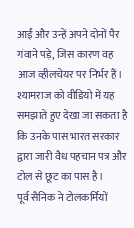आईं और उन्हें अपने दोनों पैर गंवाने पड़े, जिस कारण वह आज व्हीलचेयर पर निर्भर हैं।
श्यामराज को वीडियो में यह समझाते हुए देखा जा सकता है कि उनके पास भारत सरकार द्वारा जारी वैध पहचान पत्र और टोल से छूट का पास है।
पूर्व सैनिक ने टोलकर्मियों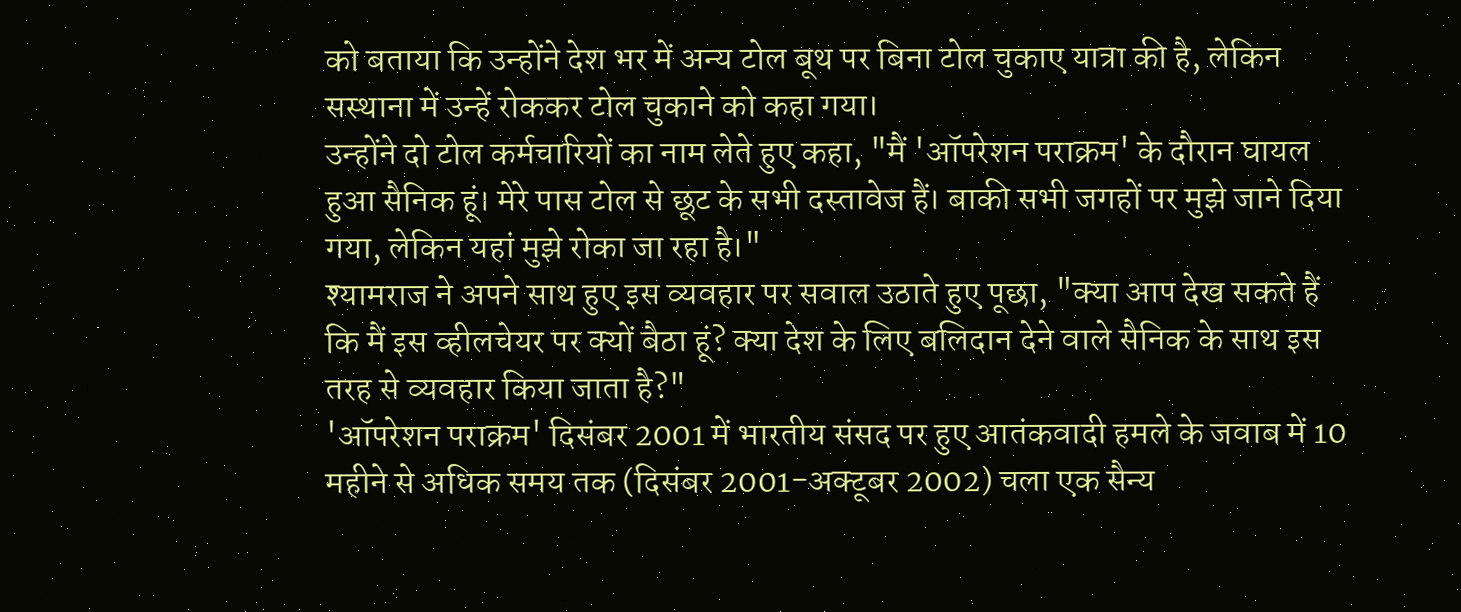को बताया कि उन्होंने देश भर में अन्य टोल बूथ पर बिना टोल चुकाए यात्रा की है, लेकिन सस्थाना में उन्हें रोककर टोल चुकाने को कहा गया।
उन्होंने दो टोल कर्मचारियों का नाम लेते हुए कहा, "मैं 'ऑपरेशन पराक्रम' के दौरान घायल हुआ सैनिक हूं। मेरे पास टोल से छूट के सभी दस्तावेज हैं। बाकी सभी जगहों पर मुझे जाने दिया गया, लेकिन यहां मुझे रोका जा रहा है।"
श्यामराज ने अपने साथ हुए इस व्यवहार पर सवाल उठाते हुए पूछा, "क्या आप देख सकते हैं कि मैं इस व्हीलचेयर पर क्यों बैठा हूं? क्या देश के लिए बलिदान देने वाले सैनिक के साथ इस तरह से व्यवहार किया जाता है?"
'ऑपरेशन पराक्रम' दिसंबर 2001 में भारतीय संसद पर हुए आतंकवादी हमले के जवाब में 10 महीने से अधिक समय तक (दिसंबर 2001-अक्टूबर 2002) चला एक सैन्य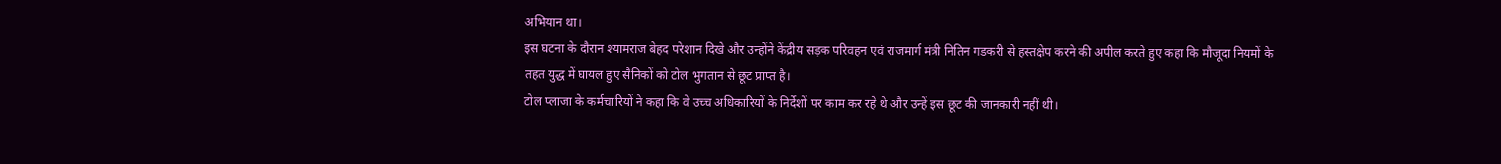अभियान था।
इस घटना के दौरान श्यामराज बेहद परेशान दिखे और उन्होंने केंद्रीय सड़क परिवहन एवं राजमार्ग मंत्री नितिन गडकरी से हस्तक्षेप करने की अपील करते हुए कहा कि मौजूदा नियमों के तहत युद्ध में घायल हुए सैनिकों को टोल भुगतान से छूट प्राप्त है।
टोल प्लाजा के कर्मचारियों ने कहा कि वे उच्च अधिकारियों के निर्देशों पर काम कर रहे थे और उन्हें इस छूट की जानकारी नहीं थी।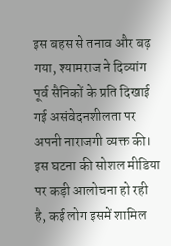इस बहस से तनाव और बढ़ गया, श्यामराज ने दिव्यांग पूर्व सैनिकों के प्रति दिखाई गई असंवेदनशीलता पर अपनी नाराजगी व्यक्त की।
इस घटना की सोशल मीडिया पर कड़ी आलोचना हो रही है, कई लोग इसमें शामिल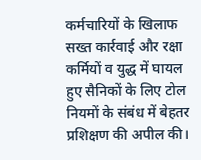कर्मचारियों के खिलाफ सख्त कार्रवाई और रक्षा कर्मियों व युद्ध में घायल हुए सैनिकों के लिए टोल नियमों के संबंध में बेहतर प्रशिक्षण की अपील की।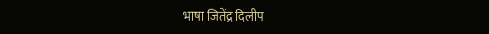भाषा जितेंद्र दिलीप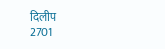दिलीप
2701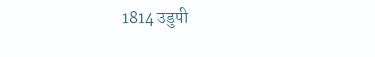1814 उडुपी